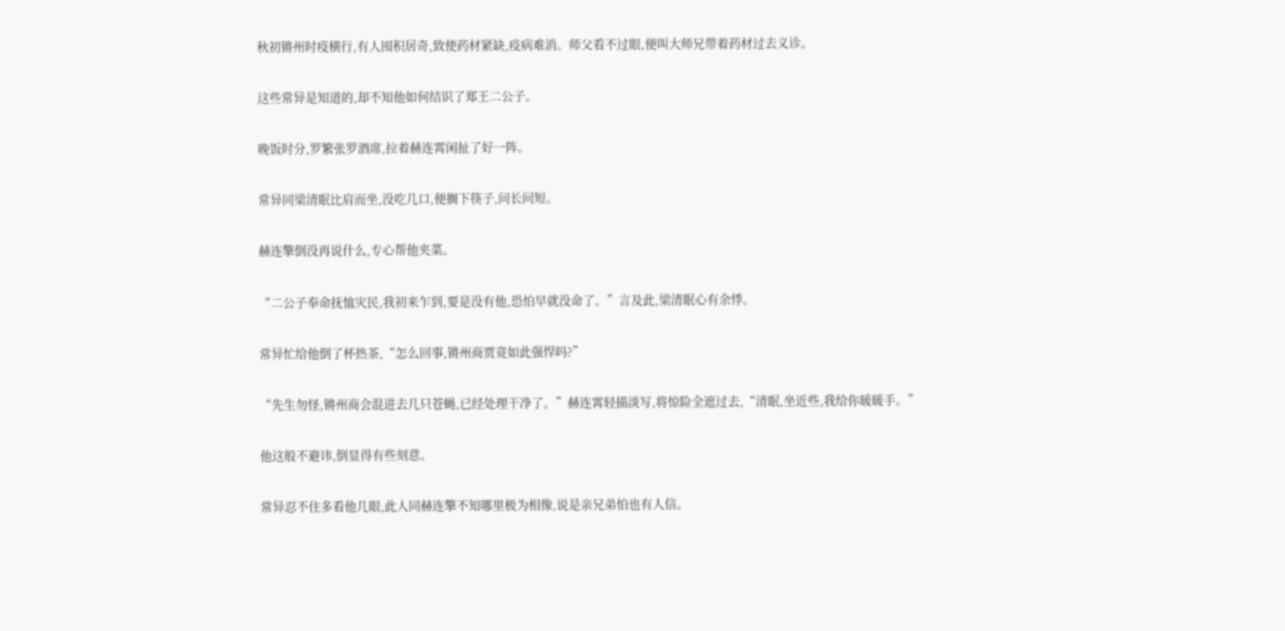秋初锵州时疫横行,有人囤积居奇,致使药材紧缺,疫病难消。师父看不过眼,便叫大师兄带着药材过去义诊。

这些常异是知道的,却不知他如何结识了郑王二公子。

晚饭时分,罗繁张罗酒席,拉着赫连霄闲扯了好一阵。

常异同梁清眠比肩而坐,没吃几口,便搁下筷子,问长问短。

赫连擎倒没再说什么,专心帮他夹菜。

“二公子奉命抚恤灾民,我初来乍到,要是没有他,恐怕早就没命了。”言及此,梁清眠心有余悸。

常异忙给他倒了杯热茶,“怎么回事,锵州商贾竟如此强悍吗?”

“先生勿怪,锵州商会混进去几只苍蝇,已经处理干净了。”赫连霄轻描淡写,将惊险全遮过去,“清眠,坐近些,我给你暖暖手。”

他这般不避讳,倒显得有些刻意。

常异忍不住多看他几眼,此人同赫连擎不知哪里极为相像,说是亲兄弟怕也有人信。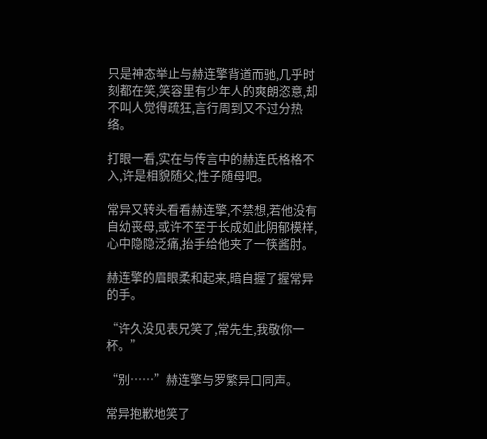只是神态举止与赫连擎背道而驰,几乎时刻都在笑,笑容里有少年人的爽朗恣意,却不叫人觉得疏狂,言行周到又不过分热络。

打眼一看,实在与传言中的赫连氏格格不入,许是相貌随父,性子随母吧。

常异又转头看看赫连擎,不禁想,若他没有自幼丧母,或许不至于长成如此阴郁模样,心中隐隐泛痛,抬手给他夹了一筷酱肘。

赫连擎的眉眼柔和起来,暗自握了握常异的手。

“许久没见表兄笑了,常先生,我敬你一杯。”

“别……”赫连擎与罗繁异口同声。

常异抱歉地笑了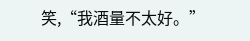笑,“我酒量不太好。”